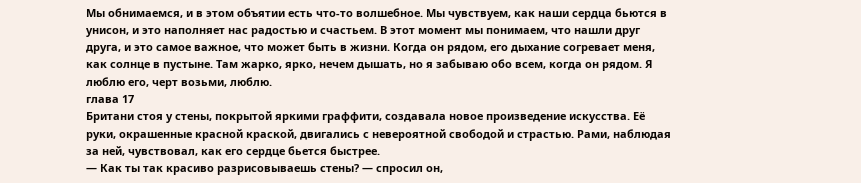Мы обнимаемся, и в этом объятии есть что-то волшебное. Мы чувствуем, как наши сердца бьются в унисон, и это наполняет нас радостью и счастьем. В этот момент мы понимаем, что нашли друг друга, и это самое важное, что может быть в жизни. Когда он рядом, его дыхание согревает меня, как солнце в пустыне. Там жарко, ярко, нечем дышать, но я забываю обо всем, когда он рядом. Я люблю его, черт возьми, люблю.
глава 17
Британи стоя у стены, покрытой яркими граффити, создавала новое произведение искусства. Её руки, окрашенные красной краской, двигались с невероятной свободой и страстью. Рами, наблюдая за ней, чувствовал, как его сердце бьется быстрее.
— Как ты так красиво разрисовываешь стены? — спросил он,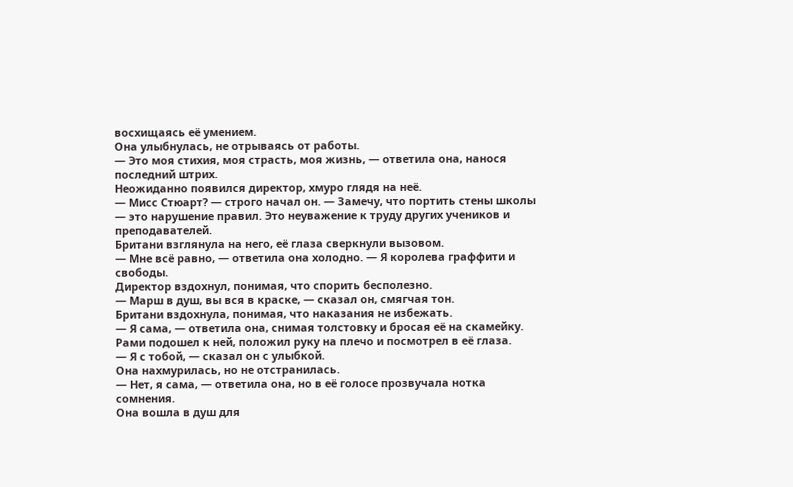восхищаясь её умением.
Она улыбнулась, не отрываясь от работы.
— Это моя стихия, моя страсть, моя жизнь, — ответила она, нанося последний штрих.
Неожиданно появился директор, хмуро глядя на неё.
— Мисс Стюарт? — строго начал он. — Замечу, что портить стены школы — это нарушение правил. Это неуважение к труду других учеников и преподавателей.
Британи взглянула на него, её глаза сверкнули вызовом.
— Мне всё равно, — ответила она холодно. — Я королева граффити и свободы.
Директор вздохнул, понимая, что спорить бесполезно.
— Марш в душ, вы вся в краске, — сказал он, смягчая тон.
Британи вздохнула, понимая, что наказания не избежать.
— Я сама, — ответила она, снимая толстовку и бросая её на скамейку.
Рами подошел к ней, положил руку на плечо и посмотрел в её глаза.
— Я с тобой, — сказал он с улыбкой.
Она нахмурилась, но не отстранилась.
— Нет, я сама, — ответила она, но в её голосе прозвучала нотка сомнения.
Она вошла в душ для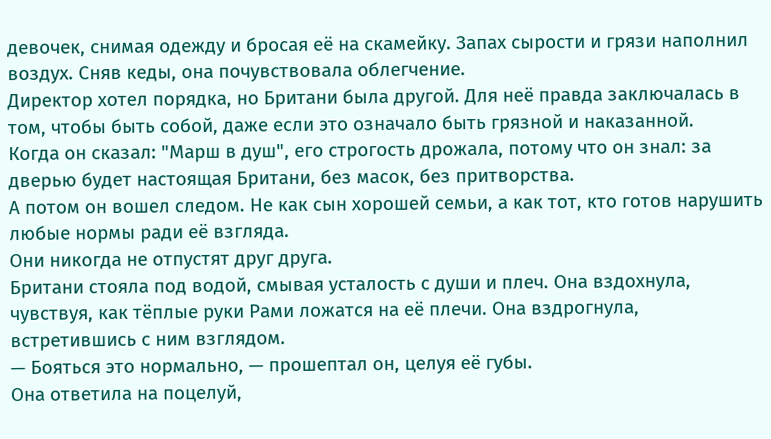девочек, снимая одежду и бросая её на скамейку. Запах сырости и грязи наполнил воздух. Сняв кеды, она почувствовала облегчение.
Директор хотел порядка, но Британи была другой. Для неё правда заключалась в том, чтобы быть собой, даже если это означало быть грязной и наказанной.
Когда он сказал: "Марш в душ", его строгость дрожала, потому что он знал: за дверью будет настоящая Британи, без масок, без притворства.
А потом он вошел следом. Не как сын хорошей семьи, а как тот, кто готов нарушить любые нормы ради её взгляда.
Они никогда не отпустят друг друга.
Британи стояла под водой, смывая усталость с души и плеч. Она вздохнула, чувствуя, как тёплые руки Рами ложатся на её плечи. Она вздрогнула, встретившись с ним взглядом.
— Бояться это нормально, — прошептал он, целуя её губы.
Она ответила на поцелуй,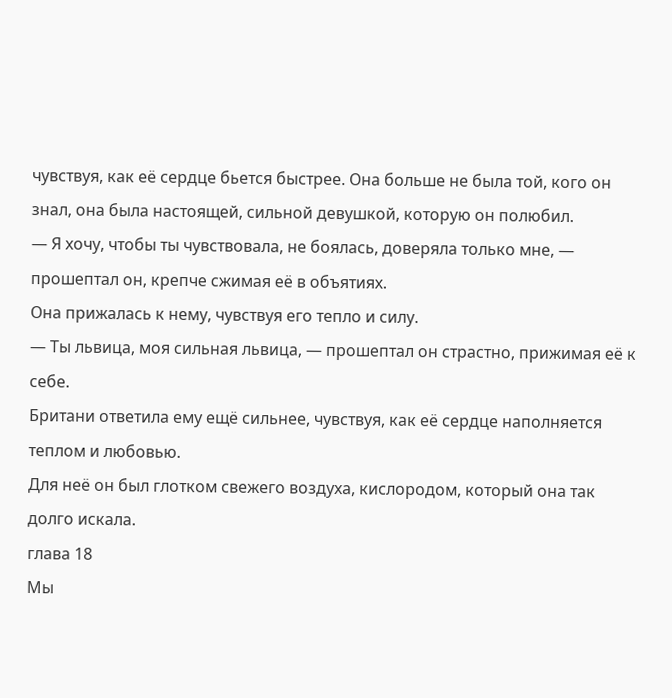чувствуя, как её сердце бьется быстрее. Она больше не была той, кого он знал, она была настоящей, сильной девушкой, которую он полюбил.
— Я хочу, чтобы ты чувствовала, не боялась, доверяла только мне, — прошептал он, крепче сжимая её в объятиях.
Она прижалась к нему, чувствуя его тепло и силу.
— Ты львица, моя сильная львица, — прошептал он страстно, прижимая её к себе.
Британи ответила ему ещё сильнее, чувствуя, как её сердце наполняется теплом и любовью.
Для неё он был глотком свежего воздуха, кислородом, который она так долго искала.
глава 18
Мы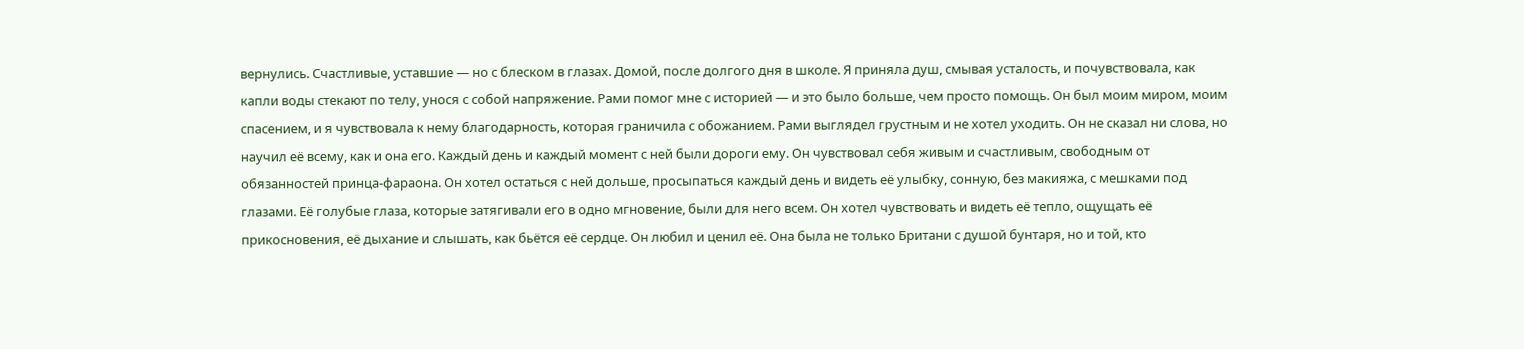вернулись. Счастливые, уставшие — но с блеском в глазах. Домой, после долгого дня в школе. Я приняла душ, смывая усталость, и почувствовала, как капли воды стекают по телу, унося с собой напряжение. Рами помог мне с историей — и это было больше, чем просто помощь. Он был моим миром, моим спасением, и я чувствовала к нему благодарность, которая граничила с обожанием. Рами выглядел грустным и не хотел уходить. Он не сказал ни слова, но научил её всему, как и она его. Каждый день и каждый момент с ней были дороги ему. Он чувствовал себя живым и счастливым, свободным от обязанностей принца-фараона. Он хотел остаться с ней дольше, просыпаться каждый день и видеть её улыбку, сонную, без макияжа, с мешками под глазами. Её голубые глаза, которые затягивали его в одно мгновение, были для него всем. Он хотел чувствовать и видеть её тепло, ощущать её прикосновения, её дыхание и слышать, как бьётся её сердце. Он любил и ценил её. Она была не только Британи с душой бунтаря, но и той, кто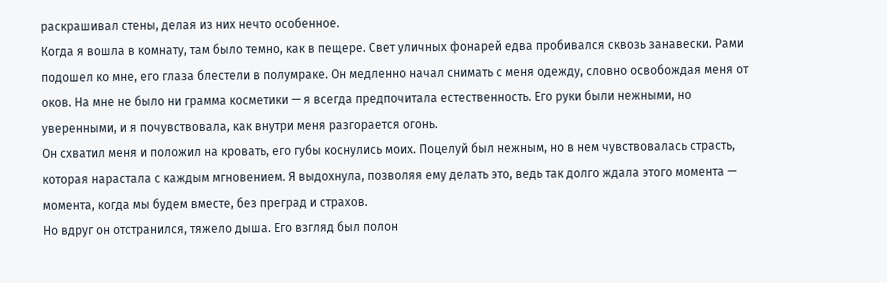раскрашивал стены, делая из них нечто особенное.
Когда я вошла в комнату, там было темно, как в пещере. Свет уличных фонарей едва пробивался сквозь занавески. Рами подошел ко мне, его глаза блестели в полумраке. Он медленно начал снимать с меня одежду, словно освобождая меня от оков. На мне не было ни грамма косметики — я всегда предпочитала естественность. Его руки были нежными, но уверенными, и я почувствовала, как внутри меня разгорается огонь.
Он схватил меня и положил на кровать, его губы коснулись моих. Поцелуй был нежным, но в нем чувствовалась страсть, которая нарастала с каждым мгновением. Я выдохнула, позволяя ему делать это, ведь так долго ждала этого момента — момента, когда мы будем вместе, без преград и страхов.
Но вдруг он отстранился, тяжело дыша. Его взгляд был полон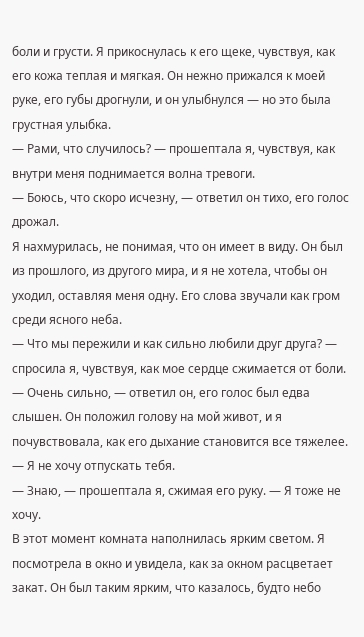боли и грусти. Я прикоснулась к его щеке, чувствуя, как его кожа теплая и мягкая. Он нежно прижался к моей руке, его губы дрогнули, и он улыбнулся — но это была грустная улыбка.
— Рами, что случилось? — прошептала я, чувствуя, как внутри меня поднимается волна тревоги.
— Боюсь, что скоро исчезну, — ответил он тихо, его голос дрожал.
Я нахмурилась, не понимая, что он имеет в виду. Он был из прошлого, из другого мира, и я не хотела, чтобы он уходил, оставляя меня одну. Его слова звучали как гром среди ясного неба.
— Что мы пережили и как сильно любили друг друга? — спросила я, чувствуя, как мое сердце сжимается от боли.
— Очень сильно, — ответил он, его голос был едва слышен. Он положил голову на мой живот, и я почувствовала, как его дыхание становится все тяжелее. — Я не хочу отпускать тебя.
— Знаю, — прошептала я, сжимая его руку. — Я тоже не хочу.
В этот момент комната наполнилась ярким светом. Я посмотрела в окно и увидела, как за окном расцветает закат. Он был таким ярким, что казалось, будто небо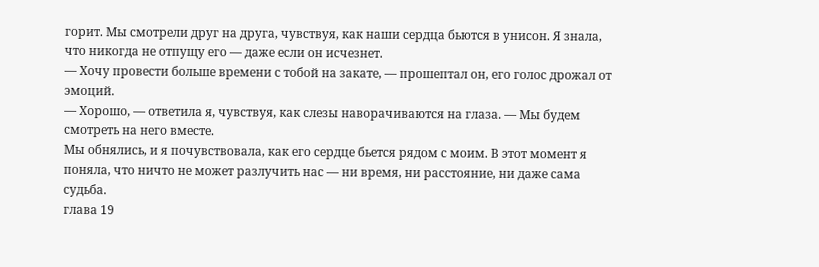горит. Мы смотрели друг на друга, чувствуя, как наши сердца бьются в унисон. Я знала, что никогда не отпущу его — даже если он исчезнет.
— Хочу провести больше времени с тобой на закате, — прошептал он, его голос дрожал от эмоций.
— Хорошо, — ответила я, чувствуя, как слезы наворачиваются на глаза. — Мы будем смотреть на него вместе.
Мы обнялись, и я почувствовала, как его сердце бьется рядом с моим. В этот момент я поняла, что ничто не может разлучить нас — ни время, ни расстояние, ни даже сама судьба.
глава 19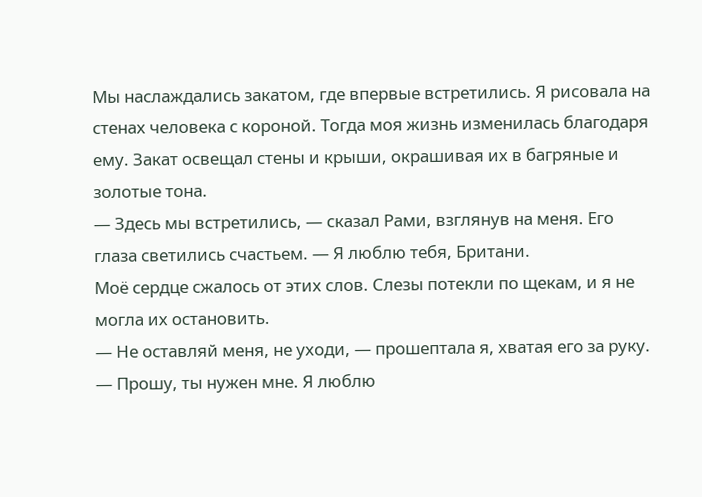Мы наслаждались закатом, где впервые встретились. Я рисовала на стенах человека с короной. Тогда моя жизнь изменилась благодаря ему. Закат освещал стены и крыши, окрашивая их в багряные и золотые тона.
— Здесь мы встретились, — сказал Рами, взглянув на меня. Его глаза светились счастьем. — Я люблю тебя, Британи.
Моё сердце сжалось от этих слов. Слезы потекли по щекам, и я не могла их остановить.
— Не оставляй меня, не уходи, — прошептала я, хватая его за руку. — Прошу, ты нужен мне. Я люблю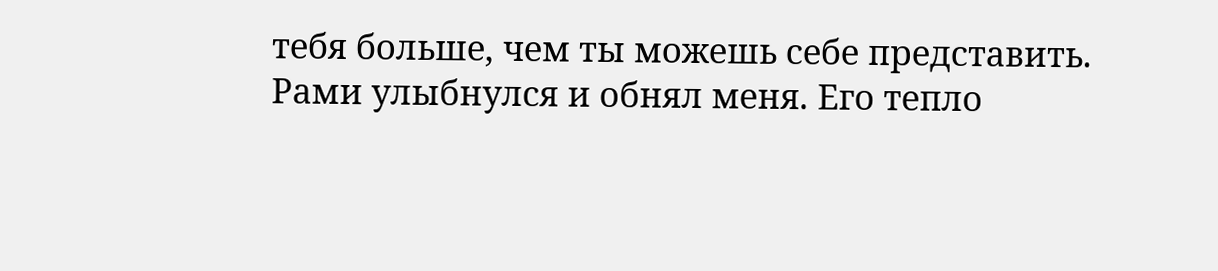тебя больше, чем ты можешь себе представить.
Рами улыбнулся и обнял меня. Его тепло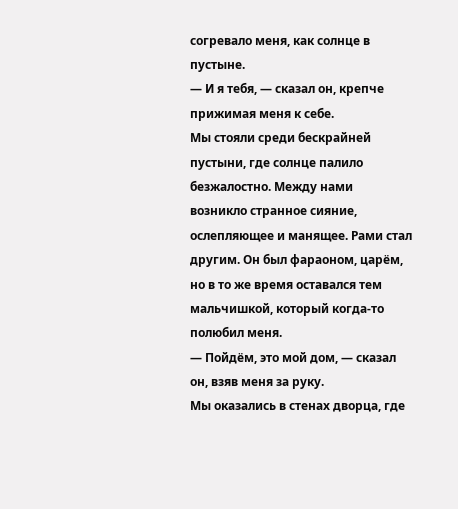согревало меня, как солнце в пустыне.
— И я тебя, — сказал он, крепче прижимая меня к себе.
Мы стояли среди бескрайней пустыни, где солнце палило безжалостно. Между нами возникло странное сияние, ослепляющее и манящее. Рами стал другим. Он был фараоном, царём, но в то же время оставался тем мальчишкой, который когда-то полюбил меня.
— Пойдём, это мой дом, — сказал он, взяв меня за руку.
Мы оказались в стенах дворца, где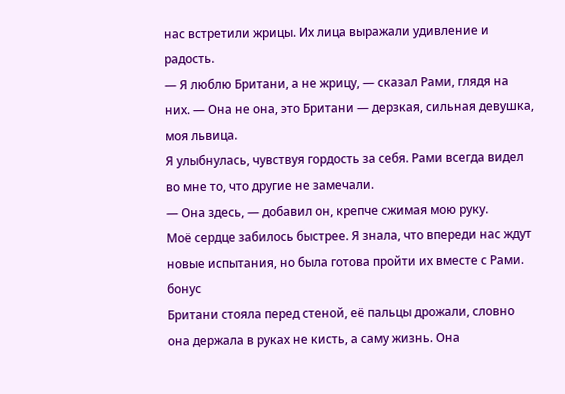нас встретили жрицы. Их лица выражали удивление и радость.
— Я люблю Британи, а не жрицу, — сказал Рами, глядя на них. — Она не она, это Британи — дерзкая, сильная девушка, моя львица.
Я улыбнулась, чувствуя гордость за себя. Рами всегда видел во мне то, что другие не замечали.
— Она здесь, — добавил он, крепче сжимая мою руку.
Моё сердце забилось быстрее. Я знала, что впереди нас ждут новые испытания, но была готова пройти их вместе с Рами.
бонус
Британи стояла перед стеной, её пальцы дрожали, словно она держала в руках не кисть, а саму жизнь. Она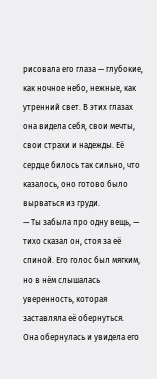рисовала его глаза — глубокие, как ночное небо, нежные, как утренний свет. В этих глазах она видела себя, свои мечты, свои страхи и надежды. Её сердце билось так сильно, что казалось, оно готово было вырваться из груди.
— Ты забыла про одну вещь, — тихо сказал он, стоя за её спиной. Его голос был мягким, но в нём слышалась уверенность, которая заставляла её обернуться.
Она обернулась и увидела его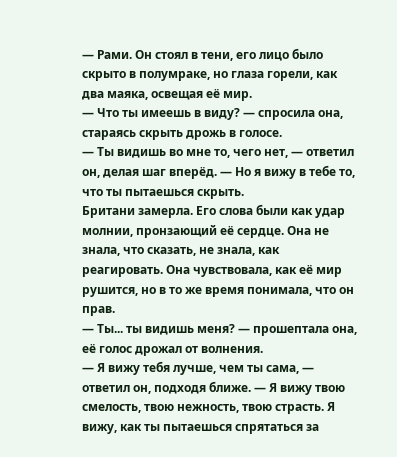— Рами. Он стоял в тени, его лицо было скрыто в полумраке, но глаза горели, как два маяка, освещая её мир.
— Что ты имеешь в виду? — спросила она, стараясь скрыть дрожь в голосе.
— Ты видишь во мне то, чего нет, — ответил он, делая шаг вперёд. — Но я вижу в тебе то, что ты пытаешься скрыть.
Британи замерла. Его слова были как удар молнии, пронзающий её сердце. Она не знала, что сказать, не знала, как реагировать. Она чувствовала, как её мир рушится, но в то же время понимала, что он прав.
— Ты... ты видишь меня? — прошептала она, её голос дрожал от волнения.
— Я вижу тебя лучше, чем ты сама, — ответил он, подходя ближе. — Я вижу твою смелость, твою нежность, твою страсть. Я вижу, как ты пытаешься спрятаться за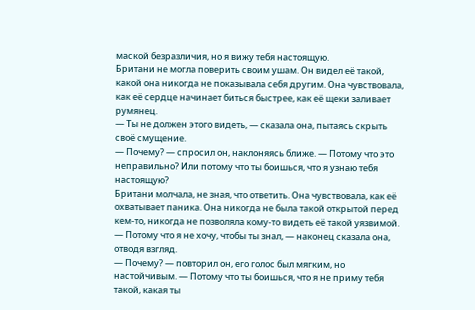маской безразличия, но я вижу тебя настоящую.
Британи не могла поверить своим ушам. Он видел её такой, какой она никогда не показывала себя другим. Она чувствовала, как её сердце начинает биться быстрее, как её щеки заливает румянец.
— Ты не должен этого видеть, — сказала она, пытаясь скрыть своё смущение.
— Почему? — спросил он, наклоняясь ближе. — Потому что это неправильно? Или потому что ты боишься, что я узнаю тебя настоящую?
Британи молчала, не зная, что ответить. Она чувствовала, как её охватывает паника. Она никогда не была такой открытой перед кем-то, никогда не позволяла кому-то видеть её такой уязвимой.
— Потому что я не хочу, чтобы ты знал, — наконец сказала она, отводя взгляд.
— Почему? — повторил он, его голос был мягким, но настойчивым. — Потому что ты боишься, что я не приму тебя такой, какая ты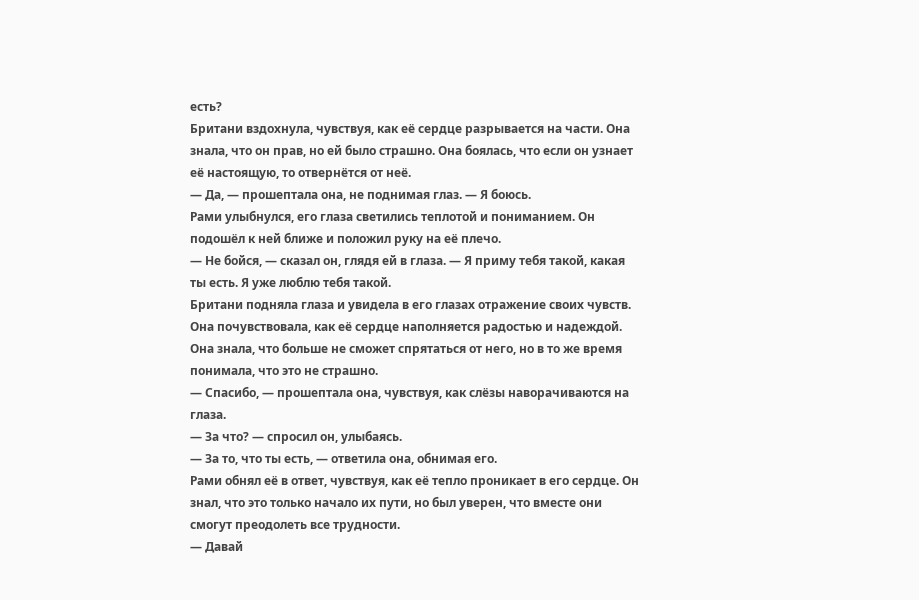есть?
Британи вздохнула, чувствуя, как её сердце разрывается на части. Она знала, что он прав, но ей было страшно. Она боялась, что если он узнает её настоящую, то отвернётся от неё.
— Да, — прошептала она, не поднимая глаз. — Я боюсь.
Рами улыбнулся, его глаза светились теплотой и пониманием. Он подошёл к ней ближе и положил руку на её плечо.
— Не бойся, — сказал он, глядя ей в глаза. — Я приму тебя такой, какая ты есть. Я уже люблю тебя такой.
Британи подняла глаза и увидела в его глазах отражение своих чувств. Она почувствовала, как её сердце наполняется радостью и надеждой. Она знала, что больше не сможет спрятаться от него, но в то же время понимала, что это не страшно.
— Спасибо, — прошептала она, чувствуя, как слёзы наворачиваются на глаза.
— За что? — спросил он, улыбаясь.
— За то, что ты есть, — ответила она, обнимая его.
Рами обнял её в ответ, чувствуя, как её тепло проникает в его сердце. Он знал, что это только начало их пути, но был уверен, что вместе они смогут преодолеть все трудности.
— Давай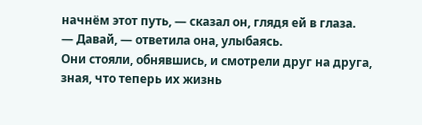начнём этот путь, — сказал он, глядя ей в глаза.
— Давай, — ответила она, улыбаясь.
Они стояли, обнявшись, и смотрели друг на друга, зная, что теперь их жизнь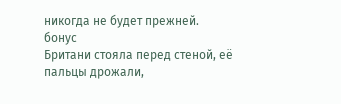никогда не будет прежней.
бонус
Британи стояла перед стеной, её пальцы дрожали,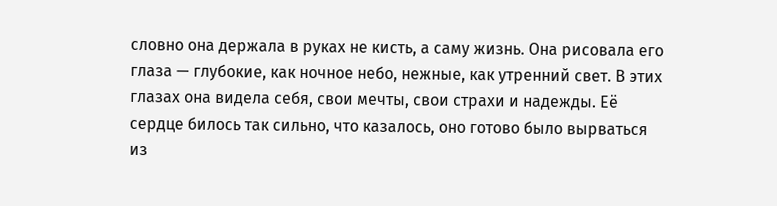словно она держала в руках не кисть, а саму жизнь. Она рисовала его глаза — глубокие, как ночное небо, нежные, как утренний свет. В этих глазах она видела себя, свои мечты, свои страхи и надежды. Её сердце билось так сильно, что казалось, оно готово было вырваться из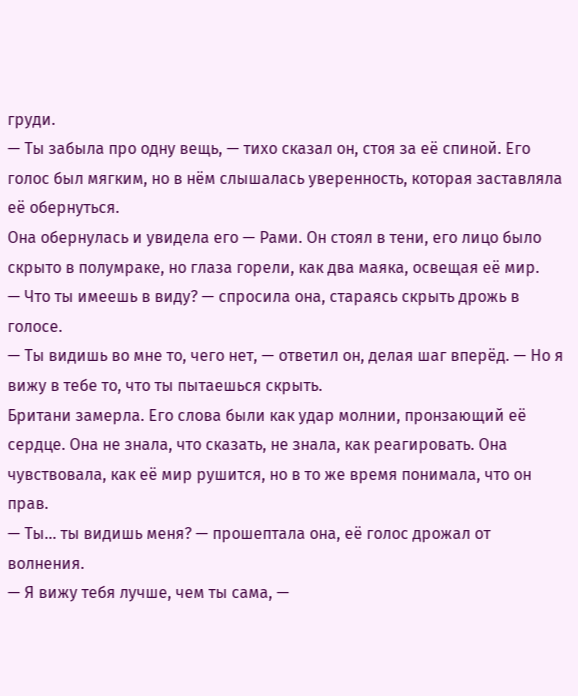груди.
— Ты забыла про одну вещь, — тихо сказал он, стоя за её спиной. Его голос был мягким, но в нём слышалась уверенность, которая заставляла её обернуться.
Она обернулась и увидела его — Рами. Он стоял в тени, его лицо было скрыто в полумраке, но глаза горели, как два маяка, освещая её мир.
— Что ты имеешь в виду? — спросила она, стараясь скрыть дрожь в голосе.
— Ты видишь во мне то, чего нет, — ответил он, делая шаг вперёд. — Но я вижу в тебе то, что ты пытаешься скрыть.
Британи замерла. Его слова были как удар молнии, пронзающий её сердце. Она не знала, что сказать, не знала, как реагировать. Она чувствовала, как её мир рушится, но в то же время понимала, что он прав.
— Ты... ты видишь меня? — прошептала она, её голос дрожал от волнения.
— Я вижу тебя лучше, чем ты сама, —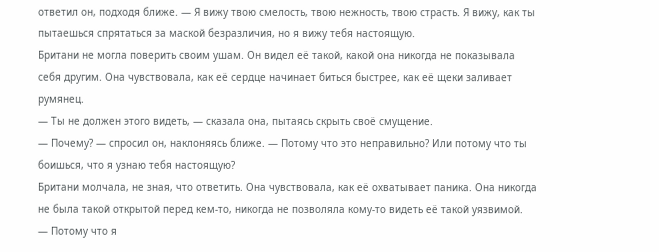ответил он, подходя ближе. — Я вижу твою смелость, твою нежность, твою страсть. Я вижу, как ты пытаешься спрятаться за маской безразличия, но я вижу тебя настоящую.
Британи не могла поверить своим ушам. Он видел её такой, какой она никогда не показывала себя другим. Она чувствовала, как её сердце начинает биться быстрее, как её щеки заливает румянец.
— Ты не должен этого видеть, — сказала она, пытаясь скрыть своё смущение.
— Почему? — спросил он, наклоняясь ближе. — Потому что это неправильно? Или потому что ты боишься, что я узнаю тебя настоящую?
Британи молчала, не зная, что ответить. Она чувствовала, как её охватывает паника. Она никогда не была такой открытой перед кем-то, никогда не позволяла кому-то видеть её такой уязвимой.
— Потому что я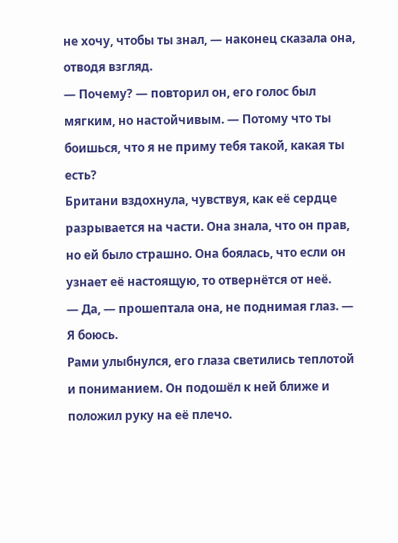не хочу, чтобы ты знал, — наконец сказала она, отводя взгляд.
— Почему? — повторил он, его голос был мягким, но настойчивым. — Потому что ты боишься, что я не приму тебя такой, какая ты есть?
Британи вздохнула, чувствуя, как её сердце разрывается на части. Она знала, что он прав, но ей было страшно. Она боялась, что если он узнает её настоящую, то отвернётся от неё.
— Да, — прошептала она, не поднимая глаз. — Я боюсь.
Рами улыбнулся, его глаза светились теплотой и пониманием. Он подошёл к ней ближе и положил руку на её плечо.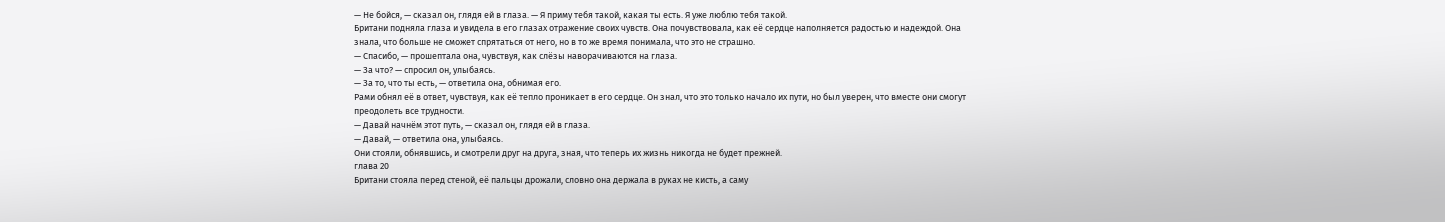— Не бойся, — сказал он, глядя ей в глаза. — Я приму тебя такой, какая ты есть. Я уже люблю тебя такой.
Британи подняла глаза и увидела в его глазах отражение своих чувств. Она почувствовала, как её сердце наполняется радостью и надеждой. Она знала, что больше не сможет спрятаться от него, но в то же время понимала, что это не страшно.
— Спасибо, — прошептала она, чувствуя, как слёзы наворачиваются на глаза.
— За что? — спросил он, улыбаясь.
— За то, что ты есть, — ответила она, обнимая его.
Рами обнял её в ответ, чувствуя, как её тепло проникает в его сердце. Он знал, что это только начало их пути, но был уверен, что вместе они смогут преодолеть все трудности.
— Давай начнём этот путь, — сказал он, глядя ей в глаза.
— Давай, — ответила она, улыбаясь.
Они стояли, обнявшись, и смотрели друг на друга, зная, что теперь их жизнь никогда не будет прежней.
глава 20
Британи стояла перед стеной, её пальцы дрожали, словно она держала в руках не кисть, а саму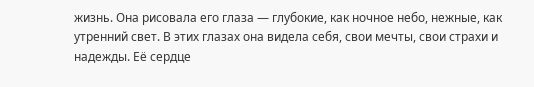жизнь. Она рисовала его глаза — глубокие, как ночное небо, нежные, как утренний свет. В этих глазах она видела себя, свои мечты, свои страхи и надежды. Её сердце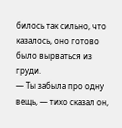билось так сильно, что казалось, оно готово было вырваться из груди.
— Ты забыла про одну вещь, — тихо сказал он,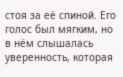стоя за её спиной. Его голос был мягким, но в нём слышалась уверенность, которая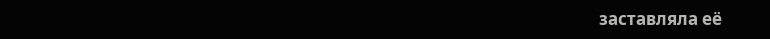заставляла её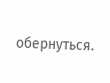обернуться.